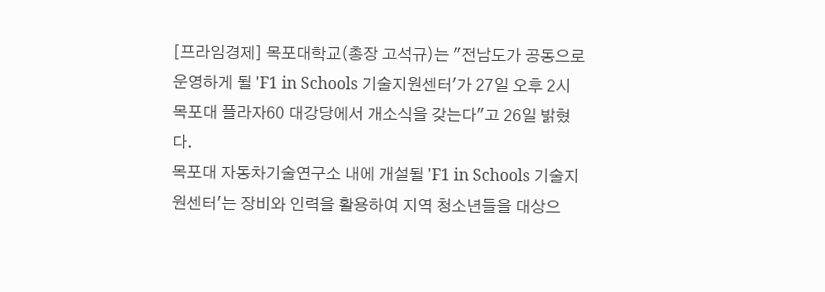[프라임경제] 목포대학교(총장 고석규)는 "전남도가 공동으로 운영하게 될 'F1 in Schools 기술지원센터'가 27일 오후 2시 목포대 플라자60 대강당에서 개소식을 갖는다"고 26일 밝혔다.
목포대 자동차기술연구소 내에 개설될 'F1 in Schools 기술지원센터'는 장비와 인력을 활용하여 지역 청소년들을 대상으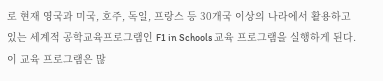로 현재 영국과 미국, 호주, 독일, 프랑스 등 30개국 이상의 나라에서 활용하고 있는 세계적 공학교육프로그램인 F1 in Schools 교육 프로그램을 실행하게 된다.
이 교육 프로그램은 많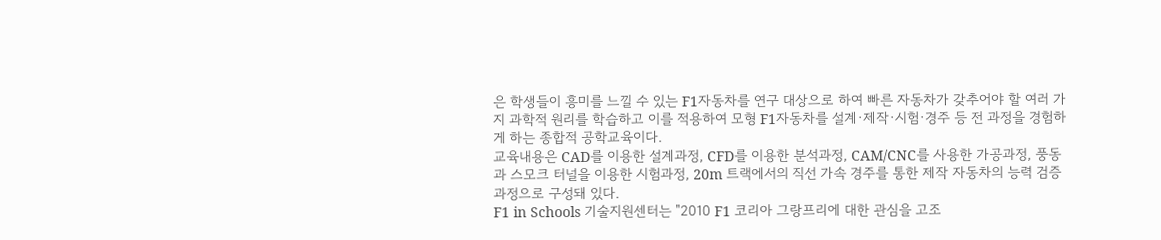은 학생들이 흥미를 느낄 수 있는 F1자동차를 연구 대상으로 하여 빠른 자동차가 갖추어야 할 여러 가지 과학적 원리를 학습하고 이를 적용하여 모형 F1자동차를 설계·제작·시험·경주 등 전 과정을 경험하게 하는 종합적 공학교육이다.
교육내용은 CAD를 이용한 설계과정, CFD를 이용한 분석과정, CAM/CNC를 사용한 가공과정, 풍동과 스모크 터널을 이용한 시험과정, 20m 트랙에서의 직선 가속 경주를 통한 제작 자동차의 능력 검증 과정으로 구성돼 있다.
F1 in Schools 기술지원센터는 "2010 F1 코리아 그랑프리에 대한 관심을 고조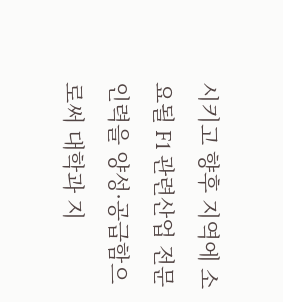시키고 향후 지역에 소요될 F1 관련산업 전문인력을 양성·공급함으로써 대학과 지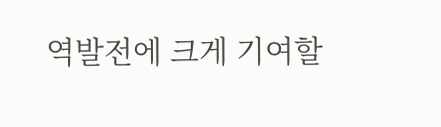역발전에 크게 기여할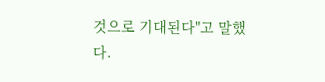것으로 기대된다"고 말했다.